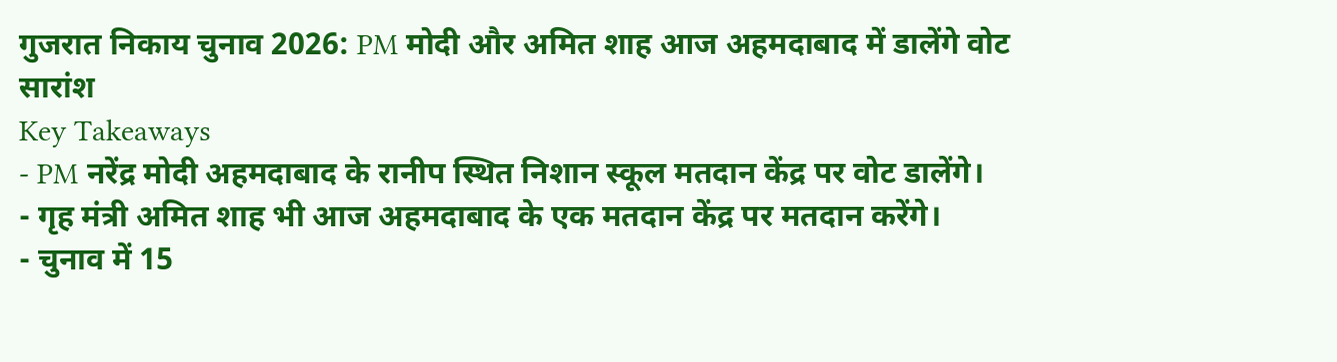गुजरात निकाय चुनाव 2026: PM मोदी और अमित शाह आज अहमदाबाद में डालेंगे वोट
सारांश
Key Takeaways
- PM नरेंद्र मोदी अहमदाबाद के रानीप स्थित निशान स्कूल मतदान केंद्र पर वोट डालेंगे।
- गृह मंत्री अमित शाह भी आज अहमदाबाद के एक मतदान केंद्र पर मतदान करेंगे।
- चुनाव में 15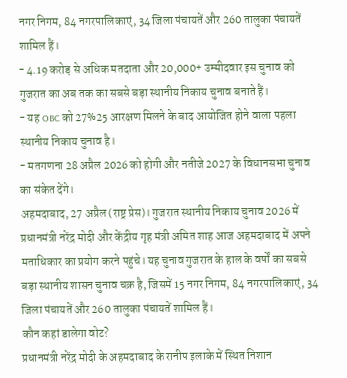नगर निगम, 84 नगरपालिकाएं, 34 जिला पंचायतें और 260 तालुका पंचायतें शामिल हैं।
- 4.19 करोड़ से अधिक मतदाता और 20,000+ उम्मीदवार इस चुनाव को गुजरात का अब तक का सबसे बड़ा स्थानीय निकाय चुनाव बनाते हैं।
- यह OBC को 27%25 आरक्षण मिलने के बाद आयोजित होने वाला पहला स्थानीय निकाय चुनाव है।
- मतगणना 28 अप्रैल 2026 को होगी और नतीजे 2027 के विधानसभा चुनाव का संकेत देंगे।
अहमदाबाद, 27 अप्रैल (राष्ट्र प्रेस)। गुजरात स्थानीय निकाय चुनाव 2026 में प्रधानमंत्री नरेंद्र मोदी और केंद्रीय गृह मंत्री अमित शाह आज अहमदाबाद में अपने मताधिकार का प्रयोग करने पहुंचे। यह चुनाव गुजरात के हाल के वर्षों का सबसे बड़ा स्थानीय शासन चुनाव चक्र है, जिसमें 15 नगर निगम, 84 नगरपालिकाएं, 34 जिला पंचायतें और 260 तालुका पंचायतें शामिल हैं।
कौन कहां डालेगा वोट?
प्रधानमंत्री नरेंद्र मोदी के अहमदाबाद के रानीप इलाके में स्थित निशान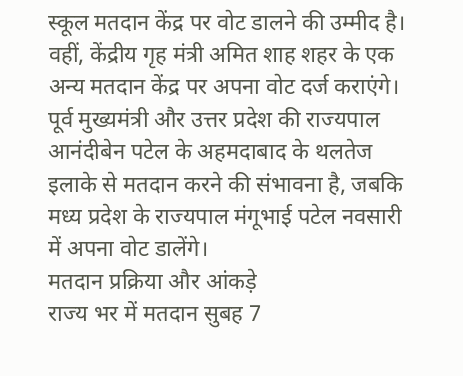स्कूल मतदान केंद्र पर वोट डालने की उम्मीद है। वहीं, केंद्रीय गृह मंत्री अमित शाह शहर के एक अन्य मतदान केंद्र पर अपना वोट दर्ज कराएंगे।
पूर्व मुख्यमंत्री और उत्तर प्रदेश की राज्यपाल आनंदीबेन पटेल के अहमदाबाद के थलतेज इलाके से मतदान करने की संभावना है, जबकि मध्य प्रदेश के राज्यपाल मंगूभाई पटेल नवसारी में अपना वोट डालेंगे।
मतदान प्रक्रिया और आंकड़े
राज्य भर में मतदान सुबह 7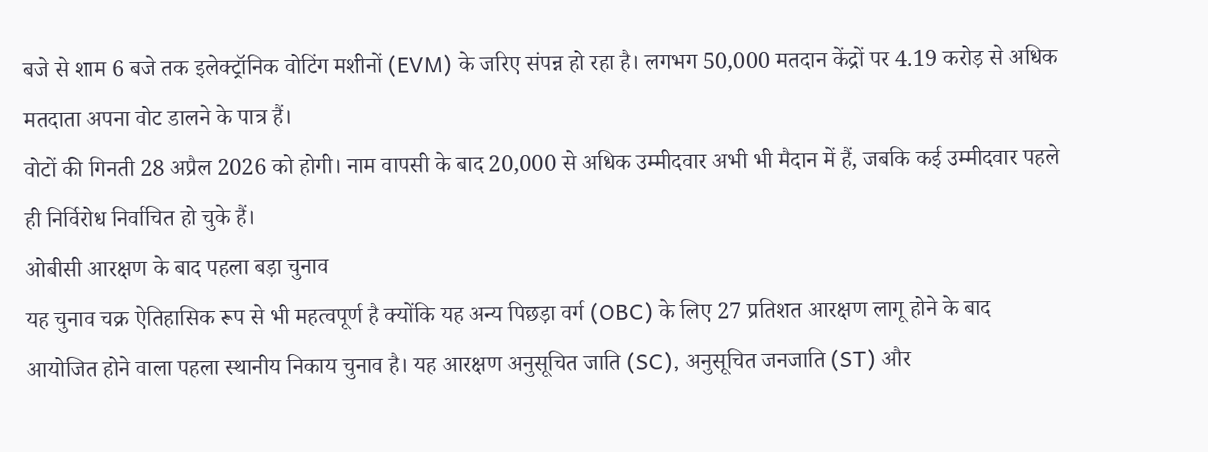बजे से शाम 6 बजे तक इलेक्ट्रॉनिक वोटिंग मशीनों (EVM) के जरिए संपन्न हो रहा है। लगभग 50,000 मतदान केंद्रों पर 4.19 करोड़ से अधिक मतदाता अपना वोट डालने के पात्र हैं।
वोटों की गिनती 28 अप्रैल 2026 को होगी। नाम वापसी के बाद 20,000 से अधिक उम्मीदवार अभी भी मैदान में हैं, जबकि कई उम्मीदवार पहले ही निर्विरोध निर्वाचित हो चुके हैं।
ओबीसी आरक्षण के बाद पहला बड़ा चुनाव
यह चुनाव चक्र ऐतिहासिक रूप से भी महत्वपूर्ण है क्योंकि यह अन्य पिछड़ा वर्ग (OBC) के लिए 27 प्रतिशत आरक्षण लागू होने के बाद आयोजित होने वाला पहला स्थानीय निकाय चुनाव है। यह आरक्षण अनुसूचित जाति (SC), अनुसूचित जनजाति (ST) और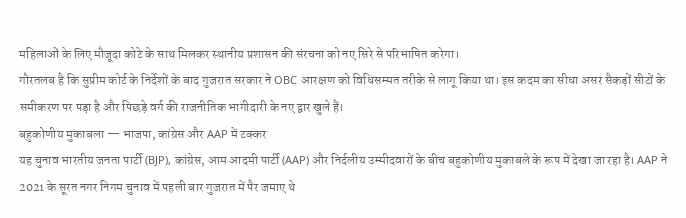महिलाओं के लिए मौजूदा कोटे के साथ मिलकर स्थानीय प्रशासन की संरचना को नए सिरे से परिभाषित करेगा।
गौरतलब है कि सुप्रीम कोर्ट के निर्देशों के बाद गुजरात सरकार ने OBC आरक्षण को विधिसम्मत तरीके से लागू किया था। इस कदम का सीधा असर सैकड़ों सीटों के समीकरण पर पड़ा है और पिछड़े वर्ग की राजनीतिक भागीदारी के नए द्वार खुले हैं।
बहुकोणीय मुकाबला — भाजपा, कांग्रेस और AAP में टक्कर
यह चुनाव भारतीय जनता पार्टी (BJP), कांग्रेस, आम आदमी पार्टी (AAP) और निर्दलीय उम्मीदवारों के बीच बहुकोणीय मुकाबले के रूप में देखा जा रहा है। AAP ने 2021 के सूरत नगर निगम चुनाव में पहली बार गुजरात में पैर जमाए थे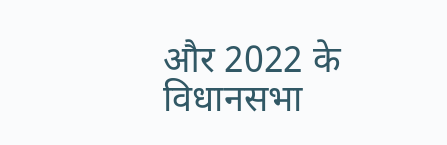और 2022 के विधानसभा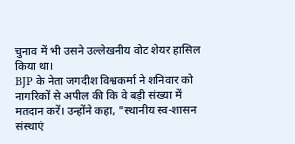चुनाव में भी उसने उल्लेखनीय वोट शेयर हासिल किया था।
BJP के नेता जगदीश विश्वकर्मा ने शनिवार को नागरिकों से अपील की कि वे बड़ी संख्या में मतदान करें। उन्होंने कहा, "स्थानीय स्व-शासन संस्थाएं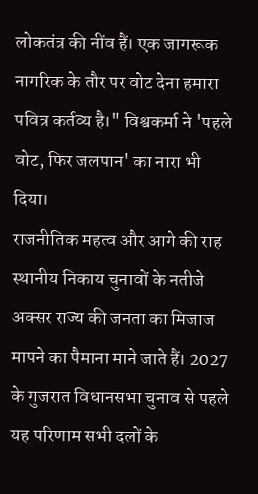लोकतंत्र की नींव हैं। एक जागरूक नागरिक के तौर पर वोट देना हमारा पवित्र कर्तव्य है।" विश्वकर्मा ने 'पहले वोट, फिर जलपान' का नारा भी दिया।
राजनीतिक महत्व और आगे की राह
स्थानीय निकाय चुनावों के नतीजे अक्सर राज्य की जनता का मिजाज मापने का पैमाना माने जाते हैं। 2027 के गुजरात विधानसभा चुनाव से पहले यह परिणाम सभी दलों के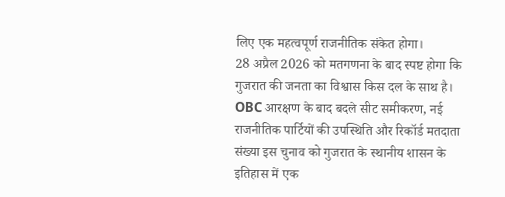लिए एक महत्वपूर्ण राजनीतिक संकेत होगा।
28 अप्रैल 2026 को मतगणना के बाद स्पष्ट होगा कि गुजरात की जनता का विश्वास किस दल के साथ है। OBC आरक्षण के बाद बदले सीट समीकरण, नई राजनीतिक पार्टियों की उपस्थिति और रिकॉर्ड मतदाता संख्या इस चुनाव को गुजरात के स्थानीय शासन के इतिहास में एक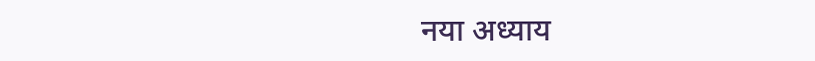नया अध्याय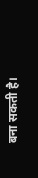बना सकती है।